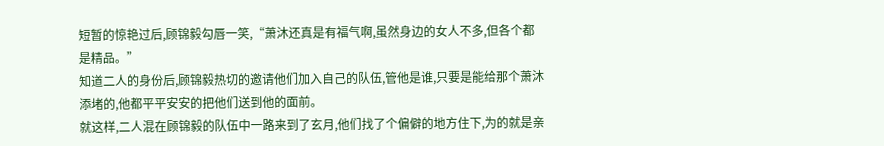短暂的惊艳过后,顾锦毅勾唇一笑,“萧沐还真是有福气啊,虽然身边的女人不多,但各个都是精品。”
知道二人的身份后,顾锦毅热切的邀请他们加入自己的队伍,管他是谁,只要是能给那个萧沐添堵的,他都平平安安的把他们送到他的面前。
就这样,二人混在顾锦毅的队伍中一路来到了玄月,他们找了个偏僻的地方住下,为的就是亲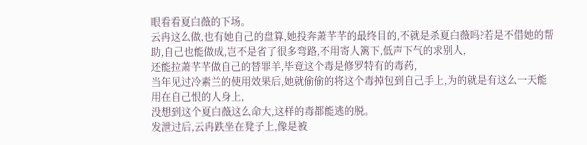眼看看夏白薇的下场。
云冉这么做,也有她自己的盘算,她投奔萧芊芊的最终目的,不就是杀夏白薇吗?若是不借她的帮助,自己也能做成,岂不是省了很多弯路,不用寄人篱下,低声下气的求别人,
还能拉萧芊芊做自己的替罪羊,毕竟这个毒是修罗特有的毒药,
当年见过冷素兰的使用效果后,她就偷偷的将这个毒掉包到自己手上,为的就是有这么一天能用在自己恨的人身上,
没想到这个夏白薇这么命大,这样的毒都能逃的脱。
发泄过后,云冉跌坐在凳子上,像是被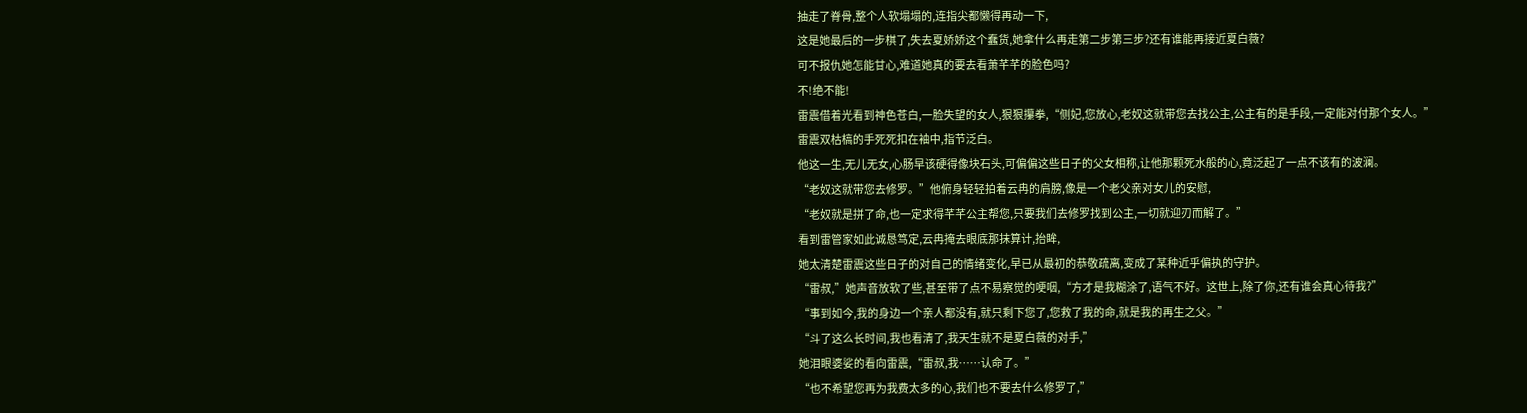抽走了脊骨,整个人软塌塌的,连指尖都懒得再动一下,
这是她最后的一步棋了,失去夏娇娇这个蠢货,她拿什么再走第二步第三步?还有谁能再接近夏白薇?
可不报仇她怎能甘心,难道她真的要去看萧芊芊的脸色吗?
不!绝不能!
雷震借着光看到神色苍白,一脸失望的女人,狠狠攥拳,“侧妃,您放心,老奴这就带您去找公主,公主有的是手段,一定能对付那个女人。”
雷震双枯槁的手死死扣在袖中,指节泛白。
他这一生,无儿无女,心肠早该硬得像块石头,可偏偏这些日子的父女相称,让他那颗死水般的心,竟泛起了一点不该有的波澜。
“老奴这就带您去修罗。”他俯身轻轻拍着云冉的肩膀,像是一个老父亲对女儿的安慰,
“老奴就是拼了命,也一定求得芊芊公主帮您,只要我们去修罗找到公主,一切就迎刃而解了。”
看到雷管家如此诚恳笃定,云冉掩去眼底那抹算计,抬眸,
她太清楚雷震这些日子的对自己的情绪变化,早已从最初的恭敬疏离,变成了某种近乎偏执的守护。
“雷叔,”她声音放软了些,甚至带了点不易察觉的哽咽,“方才是我糊涂了,语气不好。这世上,除了你,还有谁会真心待我?”
“事到如今,我的身边一个亲人都没有,就只剩下您了,您救了我的命,就是我的再生之父。”
“斗了这么长时间,我也看清了,我天生就不是夏白薇的对手,”
她泪眼婆娑的看向雷震,“雷叔,我……认命了。”
“也不希望您再为我费太多的心,我们也不要去什么修罗了,”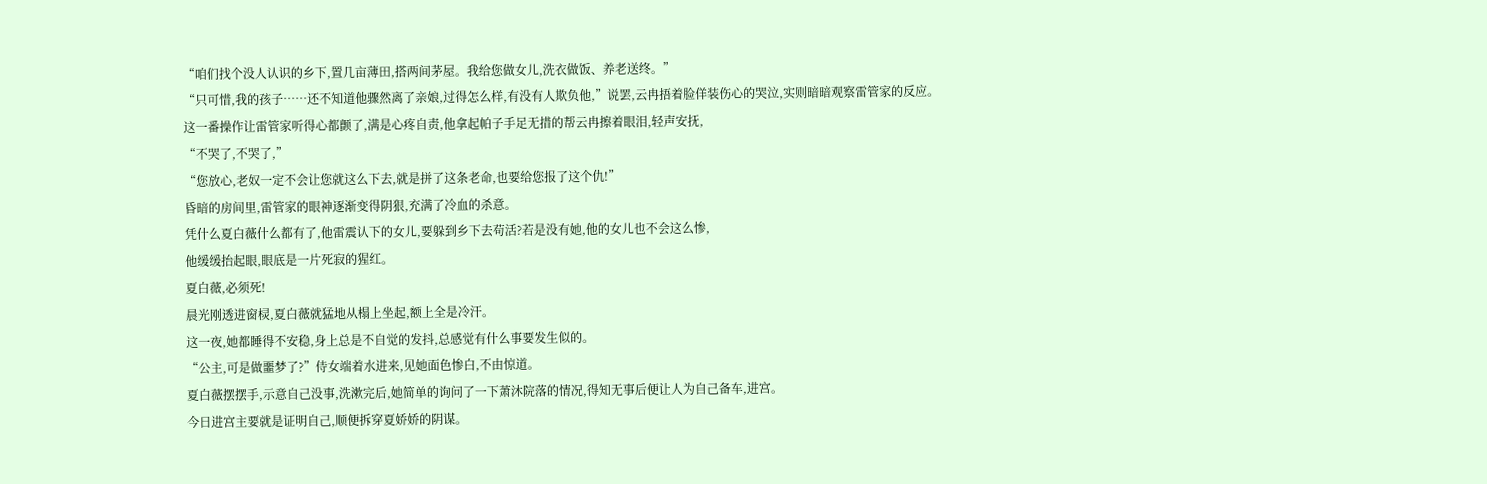“咱们找个没人认识的乡下,置几亩薄田,搭两间茅屋。我给您做女儿,洗衣做饭、养老送终。”
“只可惜,我的孩子……还不知道他骤然离了亲娘,过得怎么样,有没有人欺负他,”说罢,云冉捂着脸佯装伤心的哭泣,实则暗暗观察雷管家的反应。
这一番操作让雷管家听得心都颤了,满是心疼自责,他拿起帕子手足无措的帮云冉擦着眼泪,轻声安抚,
“不哭了,不哭了,”
“您放心,老奴一定不会让您就这么下去,就是拼了这条老命,也要给您报了这个仇!”
昏暗的房间里,雷管家的眼神逐渐变得阴狠,充满了冷血的杀意。
凭什么夏白薇什么都有了,他雷震认下的女儿,要躲到乡下去苟活?若是没有她,他的女儿也不会这么惨,
他缓缓抬起眼,眼底是一片死寂的猩红。
夏白薇,必须死!
晨光刚透进窗棂,夏白薇就猛地从榻上坐起,额上全是冷汗。
这一夜,她都睡得不安稳,身上总是不自觉的发抖,总感觉有什么事要发生似的。
“公主,可是做噩梦了?”侍女端着水进来,见她面色惨白,不由惊道。
夏白薇摆摆手,示意自己没事,洗漱完后,她简单的询问了一下萧沐院落的情况,得知无事后便让人为自己备车,进宫。
今日进宫主要就是证明自己,顺便拆穿夏娇娇的阴谋。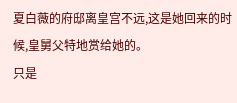夏白薇的府邸离皇宫不远,这是她回来的时候,皇舅父特地赏给她的。
只是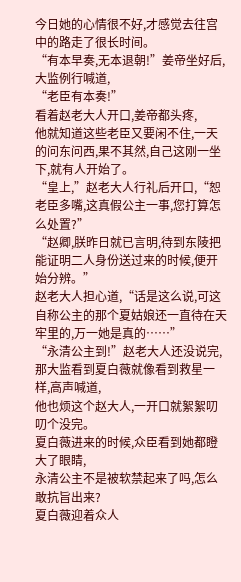今日她的心情很不好,才感觉去往宫中的路走了很长时间。
“有本早奏,无本退朝!”姜帝坐好后,大监例行喊道,
“老臣有本奏!”
看着赵老大人开口,姜帝都头疼,
他就知道这些老臣又要闲不住,一天的问东问西,果不其然,自己这刚一坐下,就有人开始了。
“皇上,”赵老大人行礼后开口,“恕老臣多嘴,这真假公主一事,您打算怎么处置?”
“赵卿,朕昨日就已言明,待到东陵把能证明二人身份送过来的时候,便开始分辨。”
赵老大人担心道,“话是这么说,可这自称公主的那个夏姑娘还一直待在天牢里的,万一她是真的……”
“永清公主到!”赵老大人还没说完,那大监看到夏白薇就像看到救星一样,高声喊道,
他也烦这个赵大人,一开口就絮絮叨叨个没完。
夏白薇进来的时候,众臣看到她都瞪大了眼睛,
永清公主不是被软禁起来了吗,怎么敢抗旨出来?
夏白薇迎着众人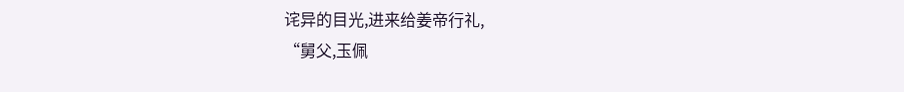诧异的目光,进来给姜帝行礼,
“舅父,玉佩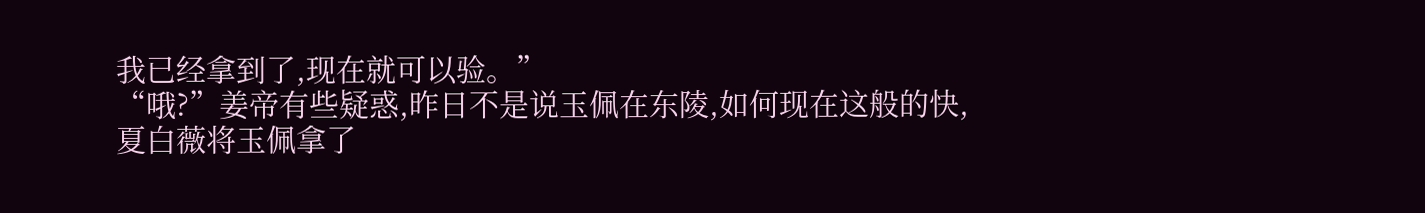我已经拿到了,现在就可以验。”
“哦?”姜帝有些疑惑,昨日不是说玉佩在东陵,如何现在这般的快,
夏白薇将玉佩拿了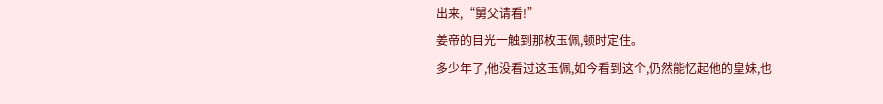出来,“舅父请看!”
姜帝的目光一触到那枚玉佩,顿时定住。
多少年了,他没看过这玉佩,如今看到这个,仍然能忆起他的皇妹,也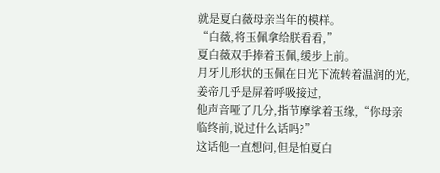就是夏白薇母亲当年的模样。
“白薇,将玉佩拿给朕看看,”
夏白薇双手捧着玉佩,缓步上前。
月牙儿形状的玉佩在日光下流转着温润的光,姜帝几乎是屏着呼吸接过,
他声音哑了几分,指节摩挲着玉缘,“你母亲临终前,说过什么话吗?”
这话他一直想问,但是怕夏白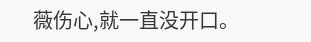薇伤心,就一直没开口。